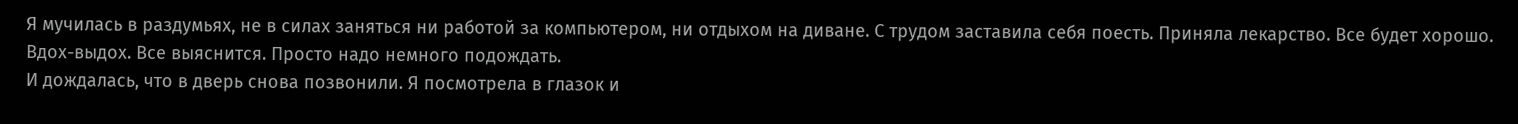Я мучилась в раздумьях, не в силах заняться ни работой за компьютером, ни отдыхом на диване. С трудом заставила себя поесть. Приняла лекарство. Все будет хорошо. Вдох-выдох. Все выяснится. Просто надо немного подождать.
И дождалась, что в дверь снова позвонили. Я посмотрела в глазок и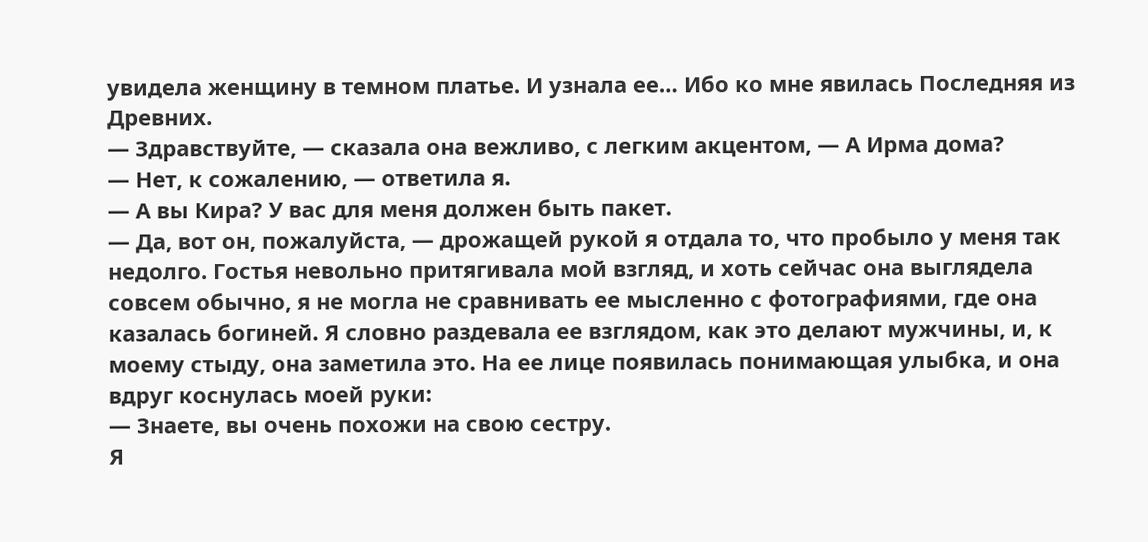увидела женщину в темном платье. И узнала ее… Ибо ко мне явилась Последняя из Древних.
— Здравствуйте, — сказала она вежливо, с легким акцентом, — А Ирма дома?
— Нет, к сожалению, — ответила я.
— А вы Кира? У вас для меня должен быть пакет.
— Да, вот он, пожалуйста, — дрожащей рукой я отдала то, что пробыло у меня так недолго. Гостья невольно притягивала мой взгляд, и хоть сейчас она выглядела совсем обычно, я не могла не сравнивать ее мысленно с фотографиями, где она казалась богиней. Я словно раздевала ее взглядом, как это делают мужчины, и, к моему стыду, она заметила это. На ее лице появилась понимающая улыбка, и она вдруг коснулась моей руки:
— Знаете, вы очень похожи на свою сестру.
Я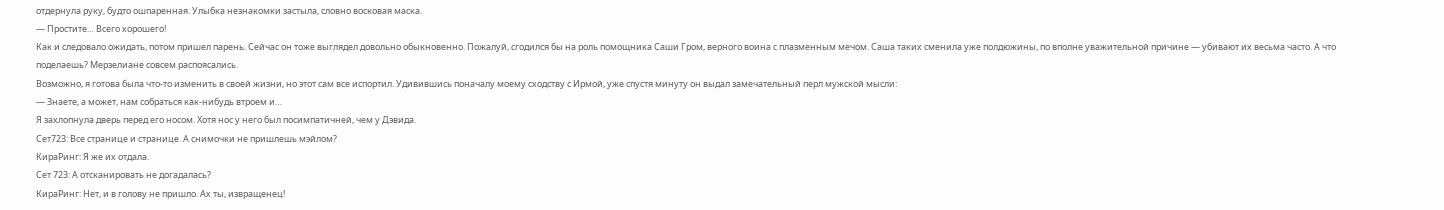отдернула руку, будто ошпаренная. Улыбка незнакомки застыла, словно восковая маска.
— Простите… Всего хорошего!
Как и следовало ожидать, потом пришел парень. Сейчас он тоже выглядел довольно обыкновенно. Пожалуй, сгодился бы на роль помощника Саши Гром, верного воина с плазменным мечом. Саша таких сменила уже полдюжины, по вполне уважительной причине — убивают их весьма часто. А что поделаешь? Мерзелиане совсем распоясались.
Возможно, я готова была что-то изменить в своей жизни, но этот сам все испортил. Удивившись поначалу моему сходству с Ирмой, уже спустя минуту он выдал замечательный перл мужской мысли:
— Знаете, а может, нам собраться как-нибудь втроем и…
Я захлопнула дверь перед его носом. Хотя нос у него был посимпатичней, чем у Дэвида.
Сет723: Все странице и странице. А снимочки не пришлешь мэйлом?
КираРинг: Я же их отдала.
Сет 723: А отсканировать не догадалась?
КираРинг: Нет, и в голову не пришло. Ах ты, извращенец!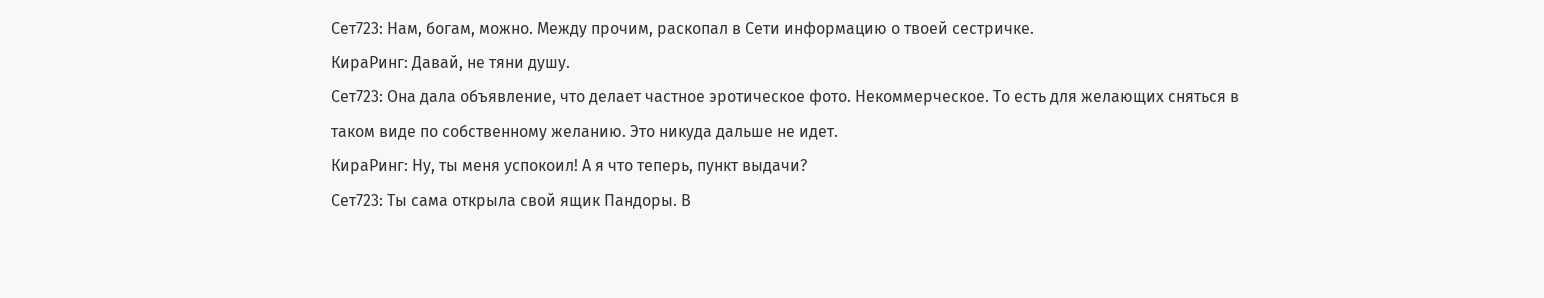Сет723: Нам, богам, можно. Между прочим, раскопал в Сети информацию о твоей сестричке.
КираРинг: Давай, не тяни душу.
Сет723: Она дала объявление, что делает частное эротическое фото. Некоммерческое. То есть для желающих сняться в таком виде по собственному желанию. Это никуда дальше не идет.
КираРинг: Ну, ты меня успокоил! А я что теперь, пункт выдачи?
Сет723: Ты сама открыла свой ящик Пандоры. В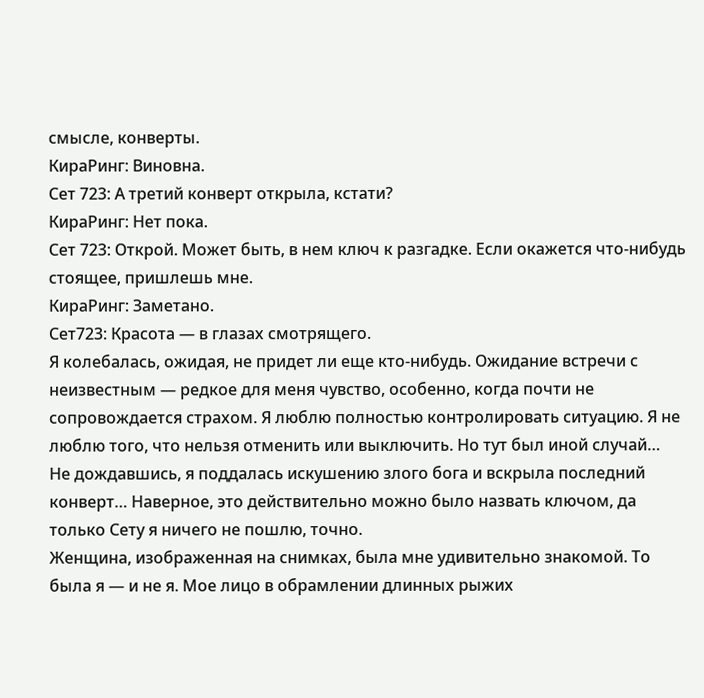смысле, конверты.
КираРинг: Виновна.
Сет 723: А третий конверт открыла, кстати?
КираРинг: Нет пока.
Сет 723: Открой. Может быть, в нем ключ к разгадке. Если окажется что-нибудь стоящее, пришлешь мне.
КираРинг: Заметано.
Сет723: Красота — в глазах смотрящего.
Я колебалась, ожидая, не придет ли еще кто-нибудь. Ожидание встречи с неизвестным — редкое для меня чувство, особенно, когда почти не сопровождается страхом. Я люблю полностью контролировать ситуацию. Я не люблю того, что нельзя отменить или выключить. Но тут был иной случай…
Не дождавшись, я поддалась искушению злого бога и вскрыла последний конверт… Наверное, это действительно можно было назвать ключом, да только Сету я ничего не пошлю, точно.
Женщина, изображенная на снимках, была мне удивительно знакомой. То была я — и не я. Мое лицо в обрамлении длинных рыжих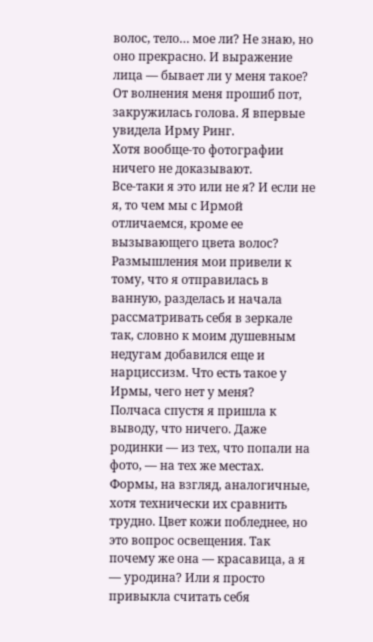волос, тело… мое ли? Не знаю, но оно прекрасно. И выражение лица — бывает ли у меня такое?
От волнения меня прошиб пот, закружилась голова. Я впервые увидела Ирму Ринг.
Хотя вообще-то фотографии ничего не доказывают.
Все-таки я это или не я? И если не я, то чем мы с Ирмой отличаемся, кроме ее вызывающего цвета волос?
Размышления мои привели к тому, что я отправилась в ванную, разделась и начала рассматривать себя в зеркале так, словно к моим душевным недугам добавился еще и нарциссизм. Что есть такое у Ирмы, чего нет у меня?
Полчаса спустя я пришла к выводу, что ничего. Даже родинки — из тех, что попали на фото, — на тех же местах. Формы, на взгляд, аналогичные, хотя технически их сравнить трудно. Цвет кожи побледнее, но это вопрос освещения. Так почему же она — красавица, а я — уродина? Или я просто привыкла считать себя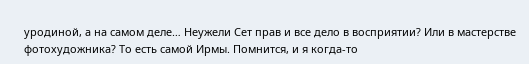уродиной, а на самом деле… Неужели Сет прав и все дело в восприятии? Или в мастерстве фотохудожника? То есть самой Ирмы. Помнится, и я когда-то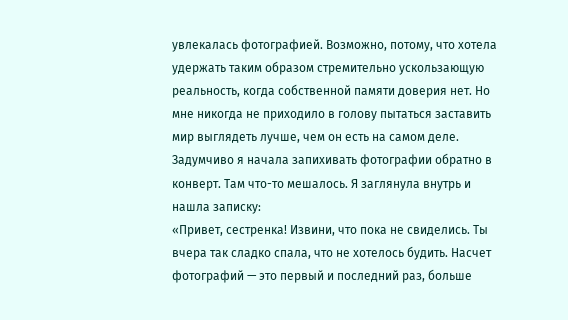увлекалась фотографией. Возможно, потому, что хотела удержать таким образом стремительно ускользающую реальность, когда собственной памяти доверия нет. Но мне никогда не приходило в голову пытаться заставить мир выглядеть лучше, чем он есть на самом деле.
Задумчиво я начала запихивать фотографии обратно в конверт. Там что-то мешалось. Я заглянула внутрь и нашла записку:
«Привет, сестренка! Извини, что пока не свиделись. Ты вчера так сладко спала, что не хотелось будить. Насчет фотографий — это первый и последний раз, больше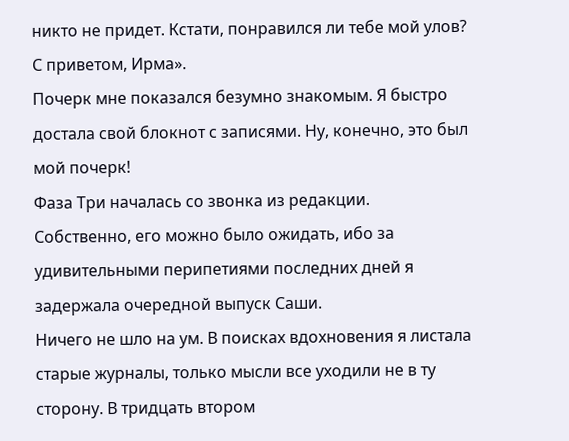никто не придет. Кстати, понравился ли тебе мой улов?
С приветом, Ирма».
Почерк мне показался безумно знакомым. Я быстро достала свой блокнот с записями. Ну, конечно, это был мой почерк!
Фаза Три началась со звонка из редакции.
Собственно, его можно было ожидать, ибо за удивительными перипетиями последних дней я задержала очередной выпуск Саши.
Ничего не шло на ум. В поисках вдохновения я листала старые журналы, только мысли все уходили не в ту сторону. В тридцать втором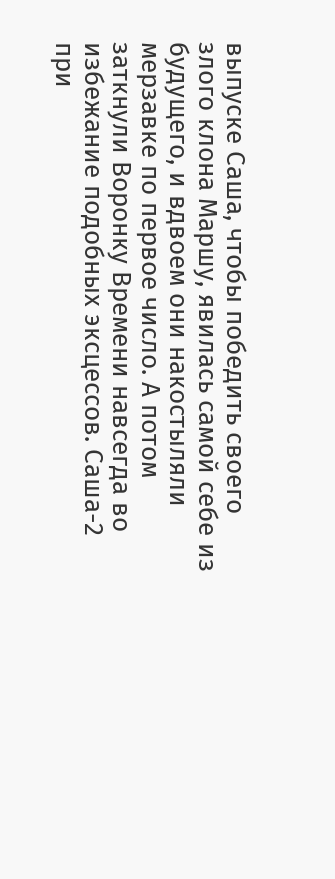выпуске Саша, чтобы победить своего злого клона Маршу, явилась самой себе из будущего, и вдвоем они накостыляли мерзавке по первое число. А потом заткнули Воронку Времени навсегда во избежание подобных эксцессов. Саша-2 при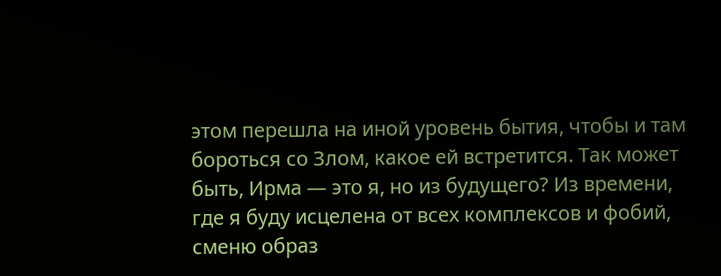этом перешла на иной уровень бытия, чтобы и там бороться со Злом, какое ей встретится. Так может быть, Ирма — это я, но из будущего? Из времени, где я буду исцелена от всех комплексов и фобий, сменю образ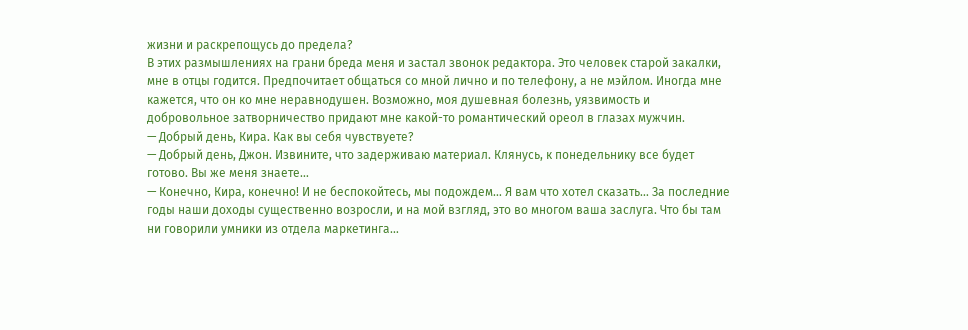жизни и раскрепощусь до предела?
В этих размышлениях на грани бреда меня и застал звонок редактора. Это человек старой закалки, мне в отцы годится. Предпочитает общаться со мной лично и по телефону, а не мэйлом. Иногда мне кажется, что он ко мне неравнодушен. Возможно, моя душевная болезнь, уязвимость и добровольное затворничество придают мне какой-то романтический ореол в глазах мужчин.
— Добрый день, Кира. Как вы себя чувствуете?
— Добрый день, Джон. Извините, что задерживаю материал. Клянусь, к понедельнику все будет готово. Вы же меня знаете…
— Конечно, Кира, конечно! И не беспокойтесь, мы подождем… Я вам что хотел сказать… За последние годы наши доходы существенно возросли, и на мой взгляд, это во многом ваша заслуга. Что бы там ни говорили умники из отдела маркетинга…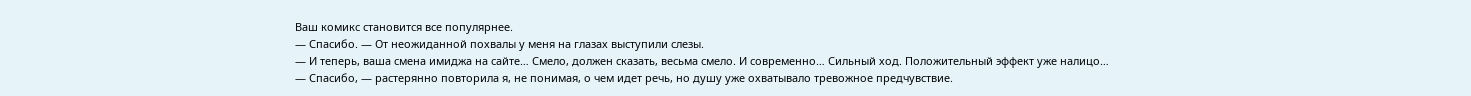Ваш комикс становится все популярнее.
— Спасибо. — От неожиданной похвалы у меня на глазах выступили слезы.
— И теперь, ваша смена имиджа на сайте… Смело, должен сказать, весьма смело. И современно… Сильный ход. Положительный эффект уже налицо…
— Спасибо, — растерянно повторила я, не понимая, о чем идет речь, но душу уже охватывало тревожное предчувствие.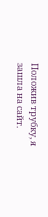Положив трубку, я зашла на сайт.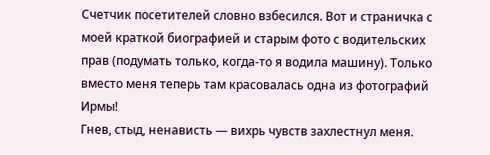Счетчик посетителей словно взбесился. Вот и страничка с моей краткой биографией и старым фото с водительских прав (подумать только, когда-то я водила машину). Только вместо меня теперь там красовалась одна из фотографий Ирмы!
Гнев, стыд, ненависть — вихрь чувств захлестнул меня.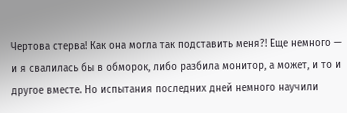Чертова стерва! Как она могла так подставить меня?! Еще немного — и я свалилась бы в обморок, либо разбила монитор, а может, и то и другое вместе. Но испытания последних дней немного научили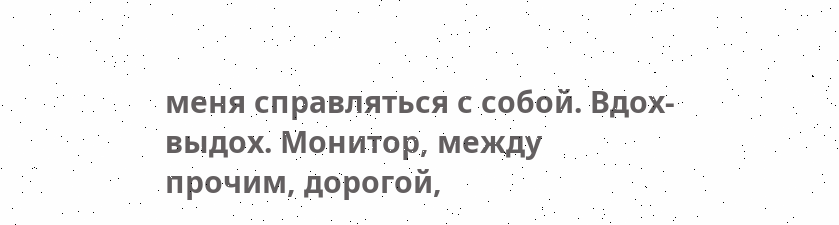меня справляться с собой. Вдох-выдох. Монитор, между прочим, дорогой,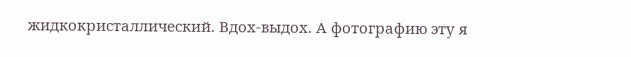жидкокристаллический. Вдох-выдох. А фотографию эту я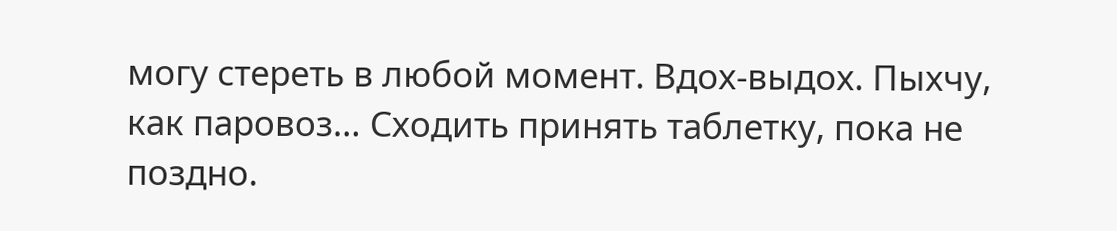могу стереть в любой момент. Вдох-выдох. Пыхчу, как паровоз… Сходить принять таблетку, пока не поздно.